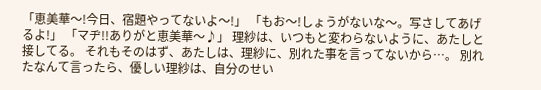「恵美華〜!今日、宿題やってないよ〜!」 「もお〜!しょうがないな〜。写さしてあげるよ!」 「マヂ!!ありがと恵美華〜♪」 理紗は、いつもと変わらないように、あたしと接してる。 それもそのはず、あたしは、理紗に、別れた事を言ってないから…。 別れたなんて言ったら、優しい理紗は、自分のせい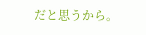だと思うから。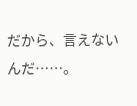だから、言えないんだ……。